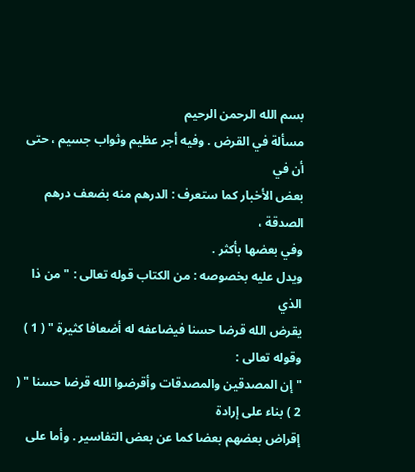بسم الله الرحمن الرحيم
مسألة في القرض . وفيه أجر عظيم وثواب جسيم ، حتى أن في
بعض الأخبار كما ستعرف : الدرهم منه بضعف درهم الصدقة ،
وفي بعضها بأكثر .
ويدل عليه بخصوصه : من الكتاب قوله تعالى : " من ذا الذي
يقرض الله قرضا حسنا فيضاعفه له أضعافا كثيرة " ( 1 ) وقوله تعالى :
" إن المصدقين والمصدقات وأقرضوا الله قرضا حسنا " ( 2 ) بناء على إرادة
إقراض بعضهم بعضا كما عن بعض التفاسير . وأما على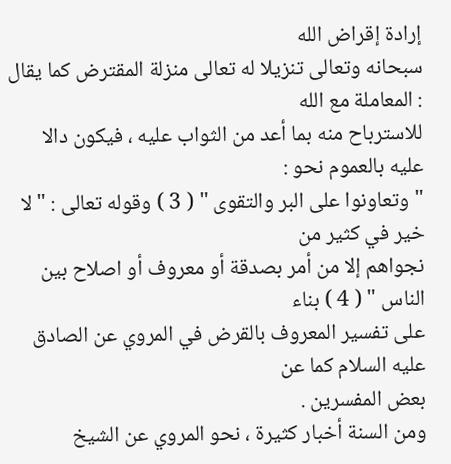إرادة إقراض الله
سبحانه وتعالى تنزيلا له تعالى منزلة المقترض كما يقال : المعاملة مع الله
للاسترباح منه بما أعد من الثواب عليه ، فيكون دالا عليه بالعموم نحو :
" وتعاونوا على البر والتقوى " ( 3 ) وقوله تعالى : " لا خير في كثير من
نجواهم إلا من أمر بصدقة أو معروف أو اصلاح بين الناس " ( 4 ) بناء
على تفسير المعروف بالقرض في المروي عن الصادق عليه السلام كما عن
بعض المفسرين .
ومن السنة أخبار كثيرة ، نحو المروي عن الشيخ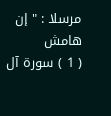مرسلا : " إن
هامش
( 1 ) سورة آل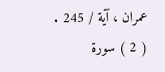عمران ، آية / 245 .
( 2 ) سورة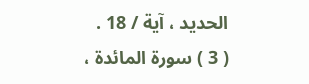الحديد ، آية / 18 .
( 3 ) سورة المائدة ،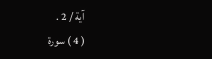آية / 2 .
( 4 ) سورة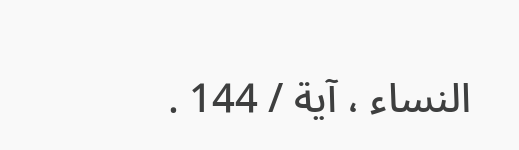النساء ، آية / 144 .